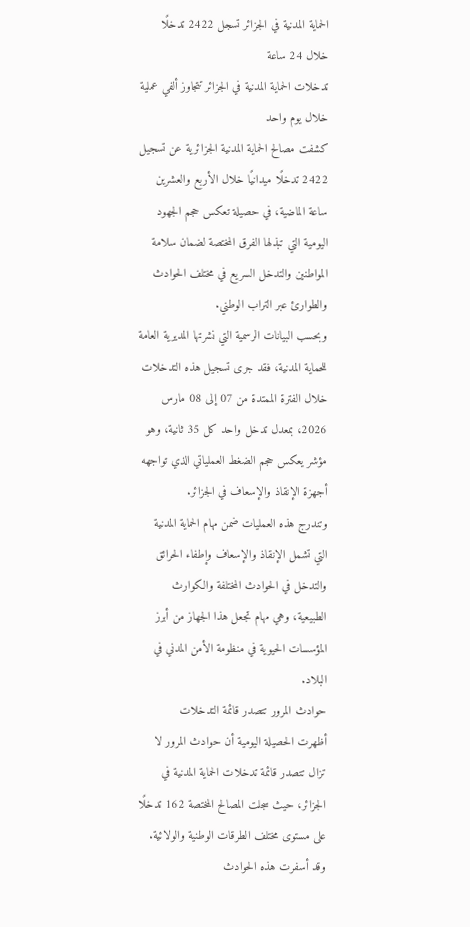الحماية المدنية في الجزائر تسجل 2422 تدخلًا خلال 24 ساعة
تدخلات الحماية المدنية في الجزائر تتجاوز ألفي عملية خلال يوم واحد
كشفت مصالح الحماية المدنية الجزائرية عن تسجيل 2422 تدخلًا ميدانيًا خلال الأربع والعشرين ساعة الماضية، في حصيلة تعكس حجم الجهود اليومية التي تبذلها الفرق المختصة لضمان سلامة المواطنين والتدخل السريع في مختلف الحوادث والطوارئ عبر التراب الوطني.
وبحسب البيانات الرسمية التي نشرتها المديرية العامة للحماية المدنية، فقد جرى تسجيل هذه التدخلات خلال الفترة الممتدة من 07 إلى 08 مارس 2026، بمعدل تدخل واحد كل 35 ثانية، وهو مؤشر يعكس حجم الضغط العملياتي الذي تواجهه أجهزة الإنقاذ والإسعاف في الجزائر.
وتندرج هذه العمليات ضمن مهام الحماية المدنية التي تشمل الإنقاذ والإسعاف وإطفاء الحرائق والتدخل في الحوادث المختلفة والكوارث الطبيعية، وهي مهام تجعل هذا الجهاز من أبرز المؤسسات الحيوية في منظومة الأمن المدني في البلاد.
حوادث المرور تتصدر قائمة التدخلات
أظهرت الحصيلة اليومية أن حوادث المرور لا تزال تتصدر قائمة تدخلات الحماية المدنية في الجزائر، حيث سجلت المصالح المختصة 162 تدخلًا على مستوى مختلف الطرقات الوطنية والولائية.
وقد أسفرت هذه الحوادث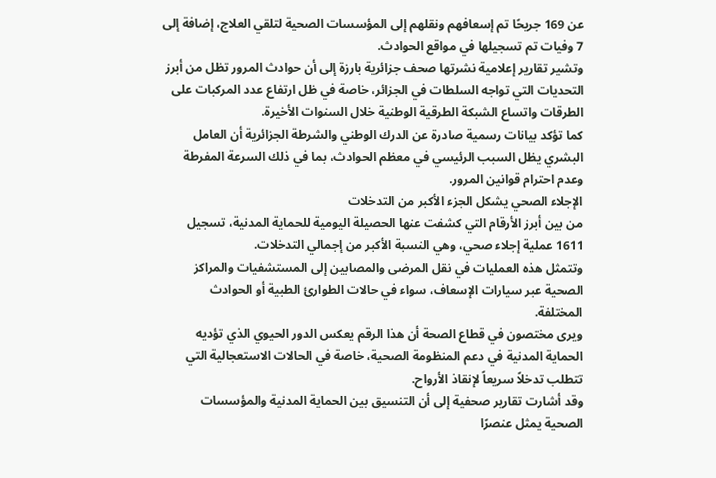عن 169 جريحًا تم إسعافهم ونقلهم إلى المؤسسات الصحية لتلقي العلاج، إضافة إلى 7 وفيات تم تسجيلها في مواقع الحوادث.
وتشير تقارير إعلامية نشرتها صحف جزائرية بارزة إلى أن حوادث المرور تظل من أبرز التحديات التي تواجه السلطات في الجزائر، خاصة في ظل ارتفاع عدد المركبات على الطرقات واتساع الشبكة الطرقية الوطنية خلال السنوات الأخيرة.
كما تؤكد بيانات رسمية صادرة عن الدرك الوطني والشرطة الجزائرية أن العامل البشري يظل السبب الرئيسي في معظم الحوادث، بما في ذلك السرعة المفرطة وعدم احترام قوانين المرور.
الإجلاء الصحي يشكل الجزء الأكبر من التدخلات
من بين أبرز الأرقام التي كشفت عنها الحصيلة اليومية للحماية المدنية، تسجيل 1611 عملية إجلاء صحي، وهي النسبة الأكبر من إجمالي التدخلات.
وتتمثل هذه العمليات في نقل المرضى والمصابين إلى المستشفيات والمراكز الصحية عبر سيارات الإسعاف، سواء في حالات الطوارئ الطبية أو الحوادث المختلفة.
ويرى مختصون في قطاع الصحة أن هذا الرقم يعكس الدور الحيوي الذي تؤديه الحماية المدنية في دعم المنظومة الصحية، خاصة في الحالات الاستعجالية التي تتطلب تدخلاً سريعاً لإنقاذ الأرواح.
وقد أشارت تقارير صحفية إلى أن التنسيق بين الحماية المدنية والمؤسسات الصحية يمثل عنصرًا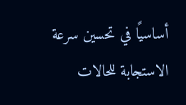أساسيًا في تحسين سرعة الاستجابة للحالات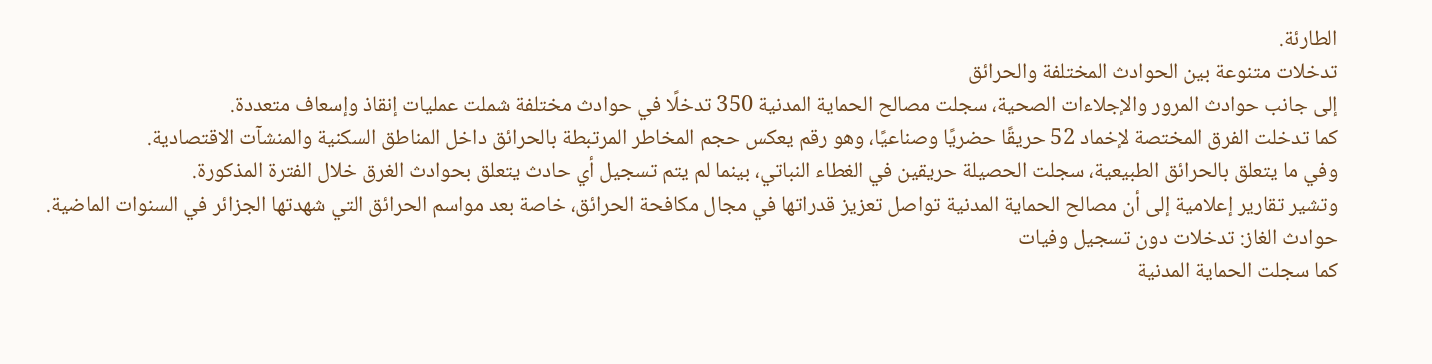الطارئة.
تدخلات متنوعة بين الحوادث المختلفة والحرائق
إلى جانب حوادث المرور والإجلاءات الصحية، سجلت مصالح الحماية المدنية 350 تدخلًا في حوادث مختلفة شملت عمليات إنقاذ وإسعاف متعددة.
كما تدخلت الفرق المختصة لإخماد 52 حريقًا حضريًا وصناعيًا، وهو رقم يعكس حجم المخاطر المرتبطة بالحرائق داخل المناطق السكنية والمنشآت الاقتصادية.
وفي ما يتعلق بالحرائق الطبيعية، سجلت الحصيلة حريقين في الغطاء النباتي، بينما لم يتم تسجيل أي حادث يتعلق بحوادث الغرق خلال الفترة المذكورة.
وتشير تقارير إعلامية إلى أن مصالح الحماية المدنية تواصل تعزيز قدراتها في مجال مكافحة الحرائق، خاصة بعد مواسم الحرائق التي شهدتها الجزائر في السنوات الماضية.
حوادث الغاز: تدخلات دون تسجيل وفيات
كما سجلت الحماية المدنية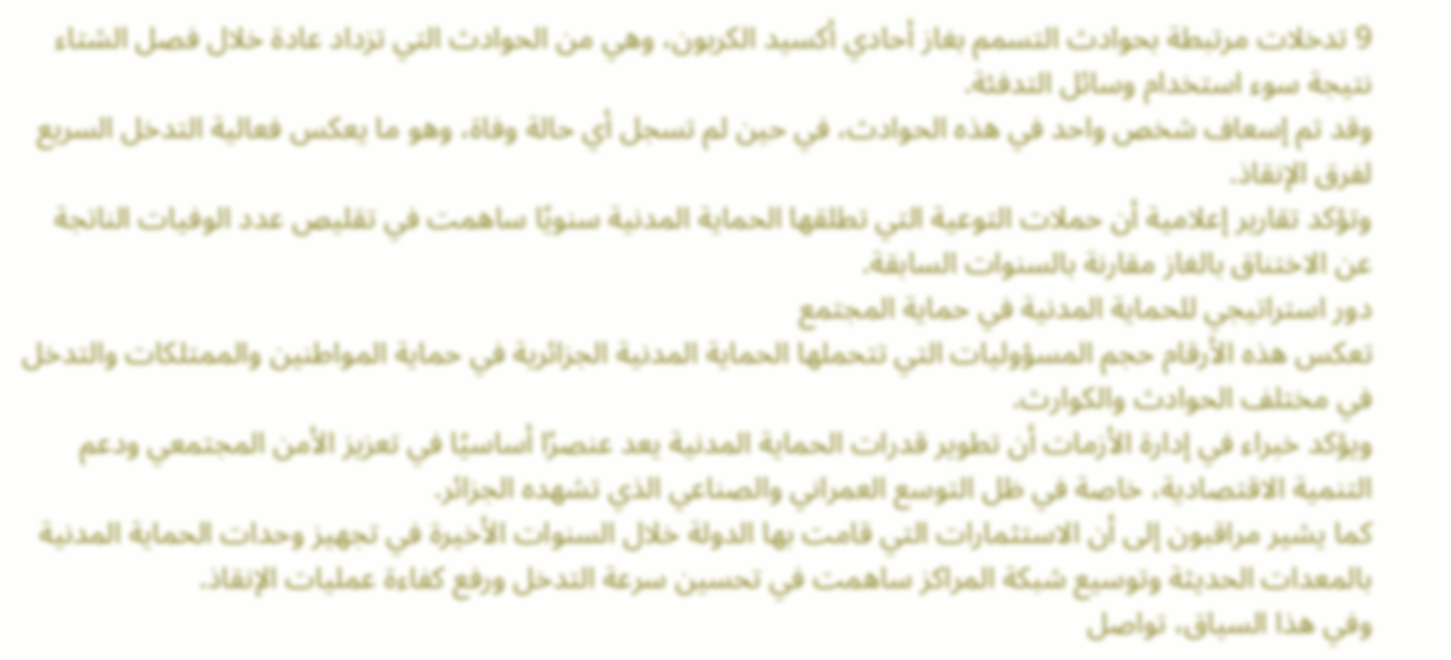9 تدخلات مرتبطة بحوادث التسمم بغاز أحادي أكسيد الكربون، وهي من الحوادث التي تزداد عادة خلال فصل الشتاء نتيجة سوء استخدام وسائل التدفئة.
وقد تم إسعاف شخص واحد في هذه الحوادث، في حين لم تسجل أي حالة وفاة، وهو ما يعكس فعالية التدخل السريع لفرق الإنقاذ.
وتؤكد تقارير إعلامية أن حملات التوعية التي تطلقها الحماية المدنية سنويًا ساهمت في تقليص عدد الوفيات الناتجة عن الاختناق بالغاز مقارنة بالسنوات السابقة.
دور استراتيجي للحماية المدنية في حماية المجتمع
تعكس هذه الأرقام حجم المسؤوليات التي تتحملها الحماية المدنية الجزائرية في حماية المواطنين والممتلكات والتدخل في مختلف الحوادث والكوارث.
ويؤكد خبراء في إدارة الأزمات أن تطوير قدرات الحماية المدنية يعد عنصرًا أساسيًا في تعزيز الأمن المجتمعي ودعم التنمية الاقتصادية، خاصة في ظل التوسع العمراني والصناعي الذي تشهده الجزائر.
كما يشير مراقبون إلى أن الاستثمارات التي قامت بها الدولة خلال السنوات الأخيرة في تجهيز وحدات الحماية المدنية بالمعدات الحديثة وتوسيع شبكة المراكز ساهمت في تحسين سرعة التدخل ورفع كفاءة عمليات الإنقاذ.
وفي هذا السياق، تواصل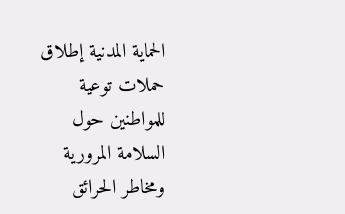الحماية المدنية إطلاق حملات توعية للمواطنين حول السلامة المرورية ومخاطر الحرائق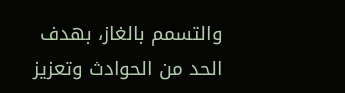والتسمم بالغاز، بهدف الحد من الحوادث وتعزيز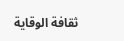ثقافة الوقاية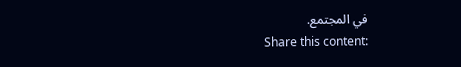في المجتمع.
Share this content: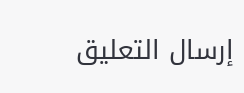إرسال التعليق